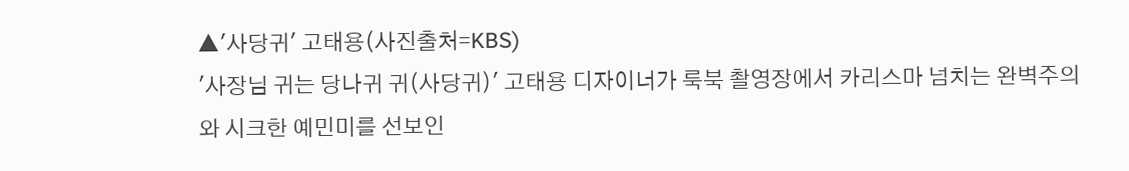▲'사당귀' 고태용(사진출처=KBS)
'사장님 귀는 당나귀 귀(사당귀)' 고태용 디자이너가 룩북 촬영장에서 카리스마 넘치는 완벽주의와 시크한 예민미를 선보인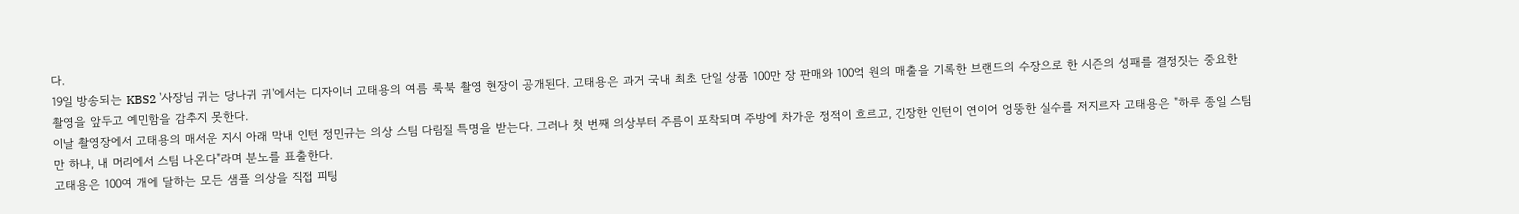다.
19일 방송되는 KBS2 '사장님 귀는 당나귀 귀'에서는 디자이너 고태용의 여름 룩북 촬영 현장이 공개된다. 고태용은 과거 국내 최초 단일 상품 100만 장 판매와 100억 원의 매출을 기록한 브랜드의 수장으로 한 시즌의 성패를 결정짓는 중요한 촬영을 앞두고 예민함을 감추지 못한다.
이날 촬영장에서 고태용의 매서운 지시 아래 막내 인턴 정민규는 의상 스팀 다림질 특명을 받는다. 그러나 첫 번째 의상부터 주름이 포착되며 주방에 차가운 정적이 흐르고, 긴장한 인턴이 연이어 엉뚱한 실수를 저지르자 고태용은 "하루 종일 스팀만 하냐, 내 머리에서 스팀 나온다"라며 분노를 표출한다.
고태용은 100여 개에 달하는 모든 샘플 의상을 직접 피팅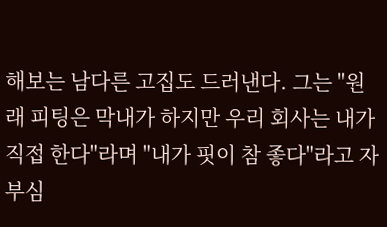해보는 남다른 고집도 드러낸다. 그는 "원래 피팅은 막내가 하지만 우리 회사는 내가 직접 한다"라며 "내가 핏이 참 좋다"라고 자부심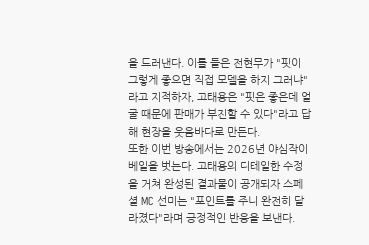을 드러낸다. 이를 들은 전현무가 "핏이 그렇게 좋으면 직접 모델을 하지 그러냐"라고 지적하자, 고태용은 "핏은 좋은데 얼굴 때문에 판매가 부진할 수 있다"라고 답해 현장을 웃음바다로 만든다.
또한 이번 방송에서는 2026년 야심작이 베일을 벗는다. 고태용의 디테일한 수정을 거쳐 완성된 결과물이 공개되자 스페셜 MC 선미는 "포인트를 주니 완전히 달라졌다"라며 긍정적인 반응을 보낸다.